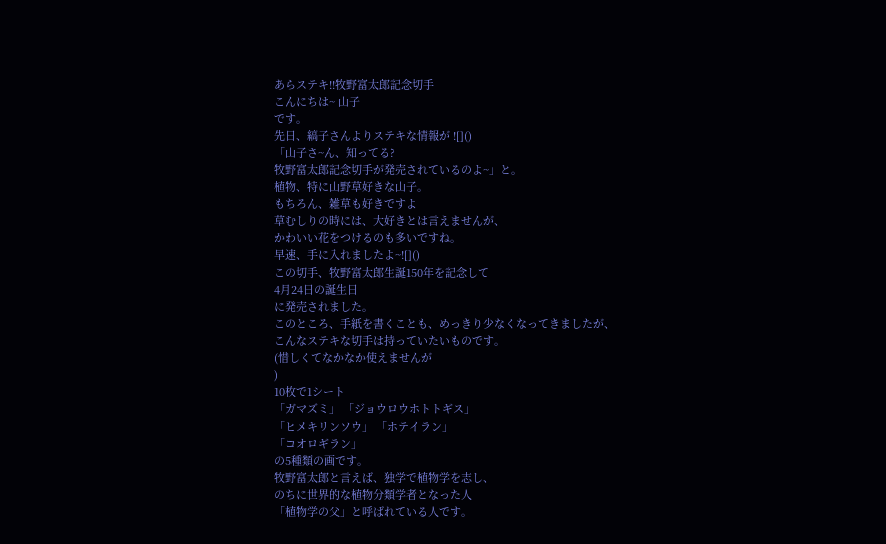あらステキ!!牧野富太郎記念切手
こんにちは~ 山子
です。
先日、縞子さんよりステキな情報が ![]()
「山子さ~ん、知ってる?
牧野富太郎記念切手が発売されているのよ~」と。
植物、特に山野草好きな山子。
もちろん、雑草も好きですよ
草むしりの時には、大好きとは言えませんが、
かわいい花をつけるのも多いですね。
早速、手に入れましたよ~![]()
この切手、牧野富太郎生誕150年を記念して
4月24日の誕生日
に発売されました。
このところ、手紙を書くことも、めっきり少なくなってきましたが、
こんなステキな切手は持っていたいものです。
(惜しくてなかなか使えませんが
)
10枚で1シート
「ガマズミ」 「ジョウロウホトトギス」
「ヒメキリンソウ」 「ホテイラン」
「コオロギラン」
の5種類の画です。
牧野富太郎と言えば、独学で植物学を志し、
のちに世界的な植物分類学者となった人
「植物学の父」と呼ばれている人です。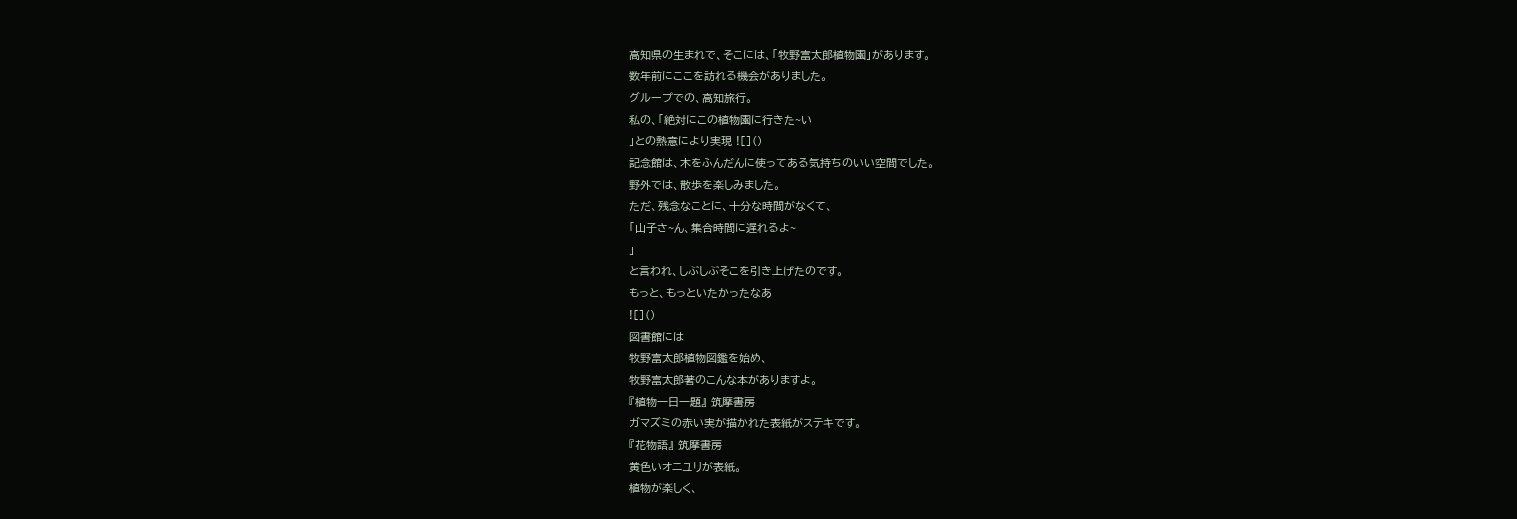高知県の生まれで、そこには、「牧野富太郎植物園」があります。
数年前にここを訪れる機会がありました。
グループでの、高知旅行。
私の、「絶対にこの植物園に行きた~い
」との熱意により実現 ![]()
記念館は、木をふんだんに使ってある気持ちのいい空間でした。
野外では、散歩を楽しみました。
ただ、残念なことに、十分な時間がなくて、
「山子さ~ん、集合時間に遅れるよ~
」
と言われ、しぶしぶそこを引き上げたのです。
もっと、もっといたかったなあ
![]()
図書館には
牧野富太郎植物図鑑を始め、
牧野富太郎著のこんな本がありますよ。
『植物一日一題』 筑摩書房
ガマズミの赤い実が描かれた表紙がステキです。
『花物語』 筑摩書房
黄色いオニユリが表紙。
植物が楽しく、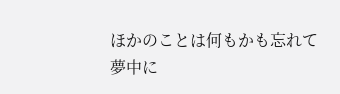ほかのことは何もかも忘れて夢中に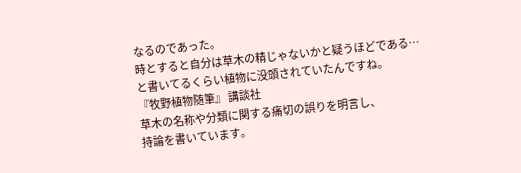なるのであった。
時とすると自分は草木の精じゃないかと疑うほどである…
と書いてるくらい植物に没頭されていたんですね。
『牧野植物随筆』 講談社
草木の名称や分類に関する痛切の誤りを明言し、
持論を書いています。